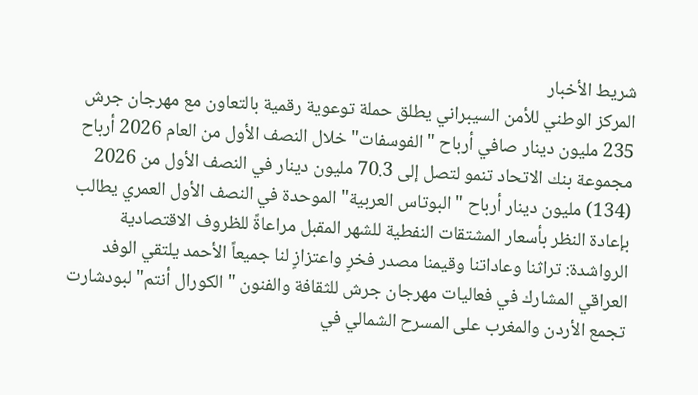شريط الأخبار
المركز الوطني للأمن السيبراني يطلق حملة توعوية رقمية بالتعاون مع مهرجان جرش 235 مليون دينار صافي أرباح "الفوسفات" خلال النصف الأول من العام 2026 أرباح مجموعة بنك الاتحاد تنمو لتصل إلى 70.3 مليون دينار في النصف الأول من 2026 (134) مليون دينار أرباح "البوتاس العربية" الموحدة في النصف الأول العمري يطالب بإعادة النظر بأسعار المشتقات النفطية للشهر المقبل مراعاةً للظروف الاقتصادية الرواشدة: تراثنا وعاداتنا وقيمنا مصدر فخرٍ واعتزازٍ لنا جميعاً الأحمد يلتقي الوفد العراقي المشارك في فعاليات مهرجان جرش للثقافة والفنون "الكورال أنتم" لبودشارت تجمع الأردن والمغرب على المسرح الشمالي في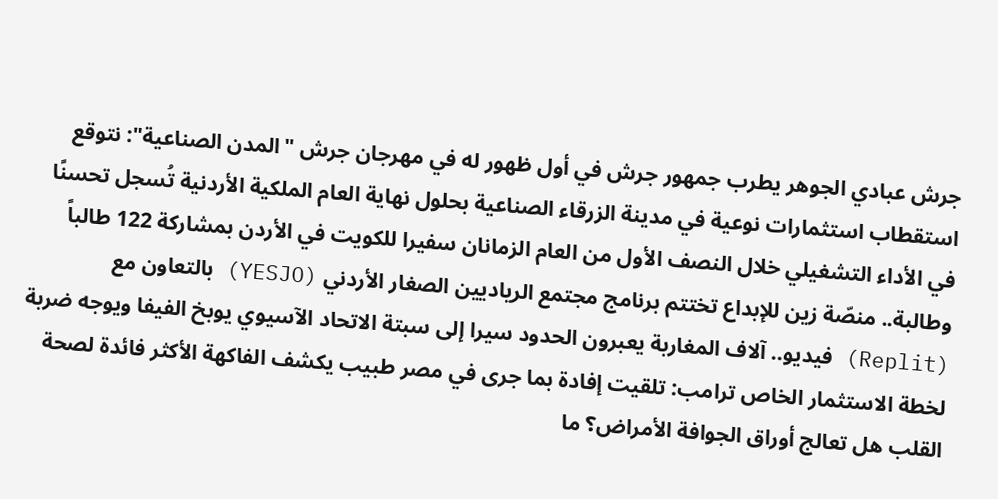جرش عبادي الجوهر يطرب جمهور جرش في أول ظهور له في مهرجان جرش "المدن الصناعية": نتوقع استقطاب استثمارات نوعية في مدينة الزرقاء الصناعية بحلول نهاية العام الملكية الأردنية تُسجل تحسنًا في الأداء التشغيلي خلال النصف الأول من العام الزمانان سفيرا للكويت في الأردن بمشاركة 122 طالباً وطالبة.. منصّة زين للإبداع تختتم برنامج مجتمع الرياديين الصغار الأردني (YESJO) بالتعاون مع (Replit) فيديو.. آلاف المغاربة يعبرون الحدود سيرا إلى سبتة الاتحاد الآسيوي يوبخ الفيفا ويوجه ضربة لخطة الاستثمار الخاص ترامب: تلقيت إفادة بما جرى في مصر طبيب يكشف الفاكهة الأكثر فائدة لصحة القلب هل تعالج أوراق الجوافة الأمراض؟ ما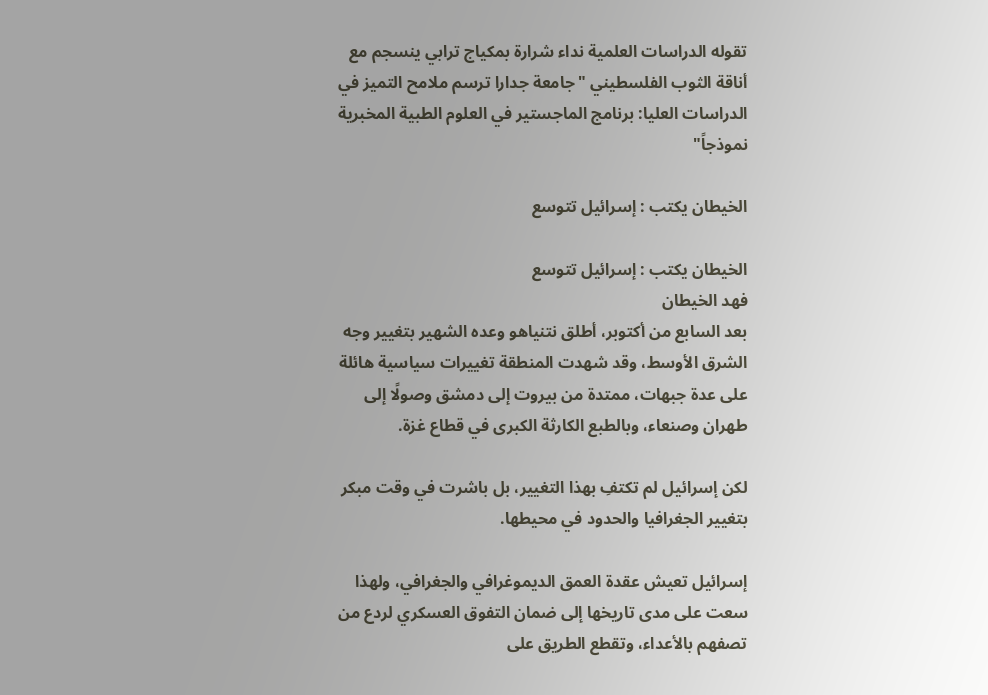تقوله الدراسات العلمية نداء شرارة بمكياج ترابي ينسجم مع أناقة الثوب الفلسطيني "جامعة جدارا ترسم ملامح التميز في الدراسات العليا: برنامج الماجستير في العلوم الطبية المخبرية نموذجاً"

الخيطان يكتب : إسرائيل تتوسع

الخيطان يكتب : إسرائيل تتوسع
فهد الخيطان
بعد السابع من أكتوبر، أطلق نتنياهو وعده الشهير بتغيير وجه الشرق الأوسط، وقد شهدت المنطقة تغييرات سياسية هائلة على عدة جبهات، ممتدة من بيروت إلى دمشق وصولًا إلى طهران وصنعاء، وبالطبع الكارثة الكبرى في قطاع غزة.

لكن إسرائيل لم تكتفِ بهذا التغيير، بل باشرت في وقت مبكر بتغيير الجغرافيا والحدود في محيطها.

إسرائيل تعيش عقدة العمق الديموغرافي والجغرافي، ولهذا سعت على مدى تاريخها إلى ضمان التفوق العسكري لردع من تصفهم بالأعداء، وتقطع الطريق على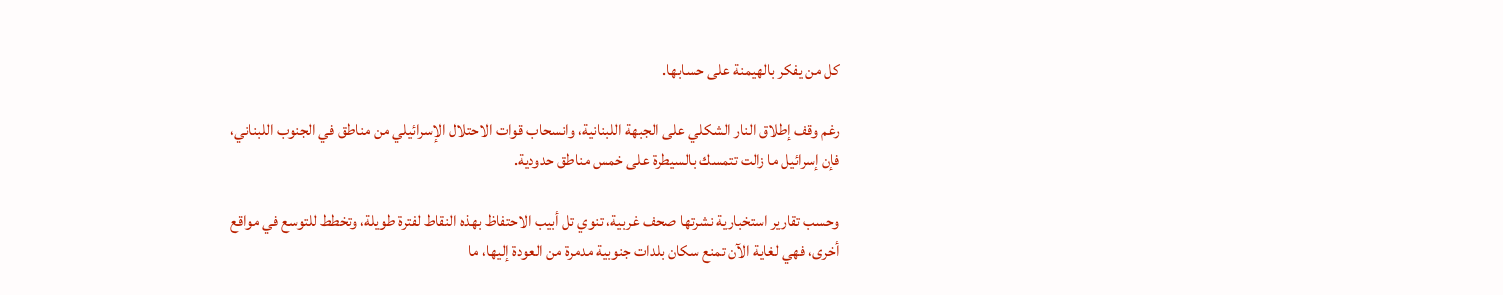كل من يفكر بالهيمنة على حسابها.

رغم وقف إطلاق النار الشكلي على الجبهة اللبنانية، وانسحاب قوات الاحتلال الإسرائيلي من مناطق في الجنوب اللبناني، فإن إسرائيل ما زالت تتمسك بالسيطرة على خمس مناطق حدودية.

وحسب تقارير استخبارية نشرتها صحف غربية، تنوي تل أبيب الاحتفاظ بهذه النقاط لفترة طويلة، وتخطط للتوسع في مواقع أخرى، فهي لغاية الآن تمنع سكان بلدات جنوبية مدمرة من العودة إليها، ما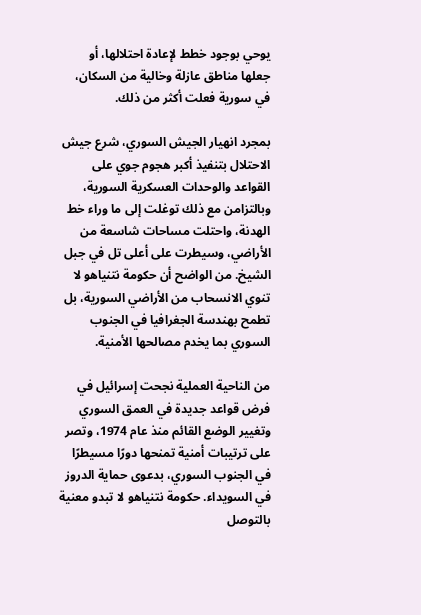يوحي بوجود خطط لإعادة احتلالها، أو جعلها مناطق عازلة وخالية من السكان، في سورية فعلت أكثر من ذلك.

بمجرد انهيار الجيش السوري، شرع جيش الاحتلال بتنفيذ أكبر هجوم جوي على القواعد والوحدات العسكرية السورية، وبالتزامن مع ذلك توغلت إلى ما وراء خط الهدنة، واحتلت مساحات شاسعة من الأراضي، وسيطرت على أعلى تل في جبل الشيخ. من الواضح أن حكومة نتنياهو لا تنوي الانسحاب من الأراضي السورية، بل تطمح بهندسة الجغرافيا في الجنوب السوري بما يخدم مصالحها الأمنية.

من الناحية العملية نجحت إسرائيل في فرض قواعد جديدة في العمق السوري وتغيير الوضع القائم منذ عام 1974، وتصر على ترتيبات أمنية تمنحها دورًا مسيطرًا في الجنوب السوري، بدعوى حماية الدروز في السويداء. حكومة نتنياهو لا تبدو معنية بالتوصل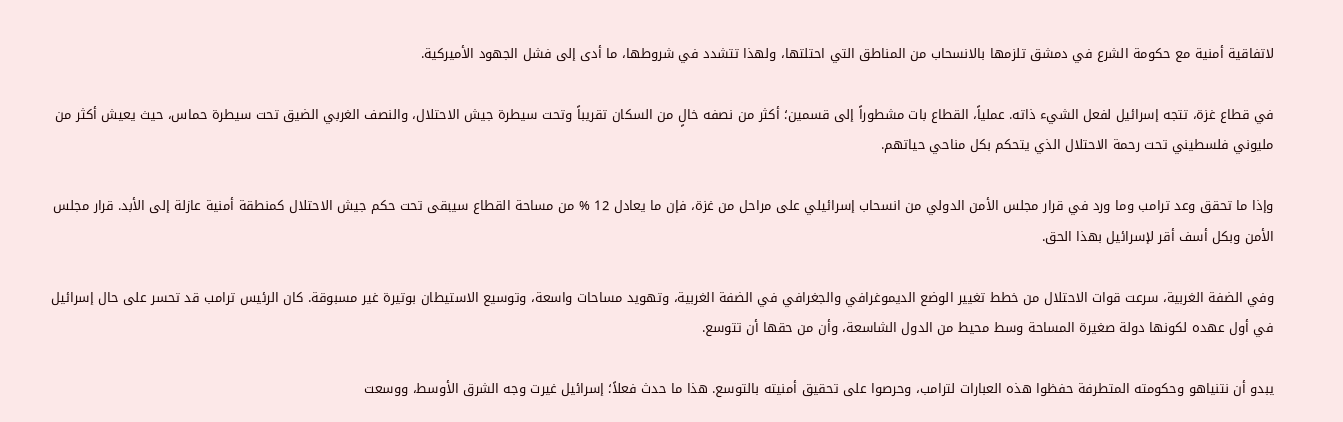لاتفاقية أمنية مع حكومة الشرع في دمشق تلزمها بالانسحاب من المناطق التي احتلتها، ولهذا تتشدد في شروطها، ما أدى إلى فشل الجهود الأميركية.

في قطاع غزة، تتجه إسرائيل لفعل الشيء ذاته. عملياً، القطاع بات مشطوراً إلى قسمين؛ أكثر من نصفه خالٍ من السكان تقريباً وتحت سيطرة جيش الاحتلال، والنصف الغربي الضيق تحت سيطرة حماس، حيث يعيش أكثر من مليوني فلسطيني تحت رحمة الاحتلال الذي يتحكم بكل مناحي حياتهم.

وإذا ما تحقق وعد ترامب وما ورد في قرار مجلس الأمن الدولي من انسحاب إسرائيلي على مراحل من غزة، فإن ما يعادل 12 % من مساحة القطاع سيبقى تحت حكم جيش الاحتلال كمنطقة أمنية عازلة إلى الأبد. قرار مجلس الأمن وبكل أسف أقر لإسرائيل بهذا الحق.

وفي الضفة الغربية، سرعت قوات الاحتلال من خطط تغيير الوضع الديموغرافي والجغرافي في الضفة الغربية، وتهويد مساحات واسعة، وتوسيع الاستيطان بوتيرة غير مسبوقة. كان الرئيس ترامب قد تحسر على حال إسرائيل في أول عهده لكونها دولة صغيرة المساحة وسط محيط من الدول الشاسعة، وأن من حقها أن تتوسع.

يبدو أن نتنياهو وحكومته المتطرفة حفظوا هذه العبارات لترامب، وحرصوا على تحقيق أمنيته بالتوسع. هذا ما حدث فعلاً؛ إسرائيل غيرت وجه الشرق الأوسط، ووسعت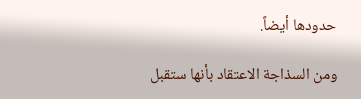حدودها أيضاً.

ومن السذاجة الاعتقاد بأنها ستقبل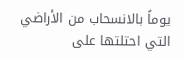يوماً بالانسحاب من الأراضي التي احتلتها على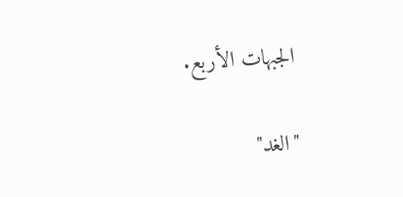الجبهات الأربع.

"الغد"